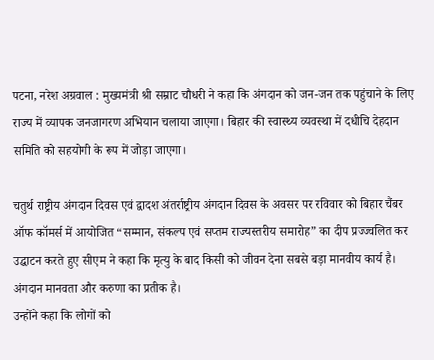पटना, नरेश अग्रवाल : मुख्यमंत्री श्री सम्राट चौधरी ने कहा कि अंगदान को जन-जन तक पहुंचाने के लिए राज्य में व्यापक जनजागरण अभियान चलाया जाएगा। बिहार की स्वास्थ्य व्यवस्था में दधीचि देहदान समिति को सहयोगी के रूप में जोड़ा जाएगा।

चतुर्थ राष्ट्रीय अंगदान दिवस एवं द्वादश अंतर्राष्ट्रीय अंगदान दिवस के अवसर पर रविवार को बिहार चैंबर ऑफ कॉमर्स में आयोजित “सम्मान, संकल्प एवं सप्तम राज्यस्तरीय समारोह” का दीप प्रज्ज्वलित कर उद्घाटन करते हुए सीएम ने कहा कि मृत्यु के बाद किसी को जीवन देना सबसे बड़ा मानवीय कार्य है। अंगदान मानवता और करुणा का प्रतीक है।
उन्होंने कहा कि लोगों को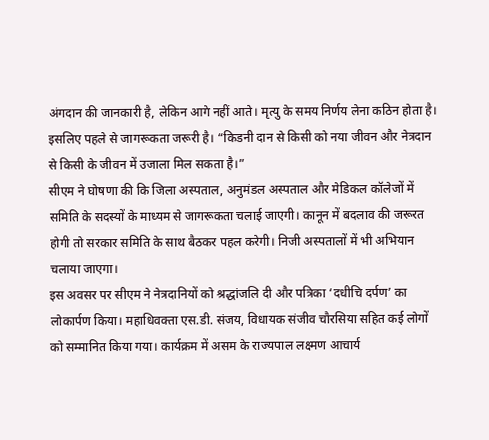अंगदान की जानकारी है, लेकिन आगे नहीं आते। मृत्यु के समय निर्णय लेना कठिन होता है। इसलिए पहले से जागरूकता जरूरी है। “किडनी दान से किसी को नया जीवन और नेत्रदान से किसी के जीवन में उजाला मिल सकता है।”
सीएम ने घोषणा की कि जिला अस्पताल, अनुमंडल अस्पताल और मेडिकल कॉलेजों में समिति के सदस्यों के माध्यम से जागरूकता चलाई जाएगी। कानून में बदलाव की जरूरत होगी तो सरकार समिति के साथ बैठकर पहल करेगी। निजी अस्पतालों में भी अभियान चलाया जाएगा।
इस अवसर पर सीएम ने नेत्रदानियों को श्रद्धांजलि दी और पत्रिका ‘दधीचि दर्पण’ का लोकार्पण किया। महाधिवक्ता एस.डी. संजय, विधायक संजीव चौरसिया सहित कई लोगों को सम्मानित किया गया। कार्यक्रम में असम के राज्यपाल लक्ष्मण आचार्य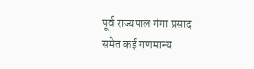पूर्व राज्यपाल गंगा प्रसाद समेत कई गणमान्य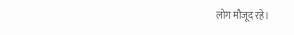लोग मौजूद रहे।